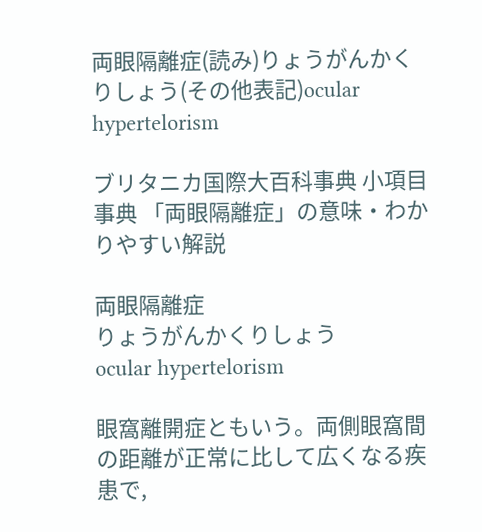両眼隔離症(読み)りょうがんかくりしょう(その他表記)ocular hypertelorism

ブリタニカ国際大百科事典 小項目事典 「両眼隔離症」の意味・わかりやすい解説

両眼隔離症
りょうがんかくりしょう
ocular hypertelorism

眼窩離開症ともいう。両側眼窩間の距離が正常に比して広くなる疾患で,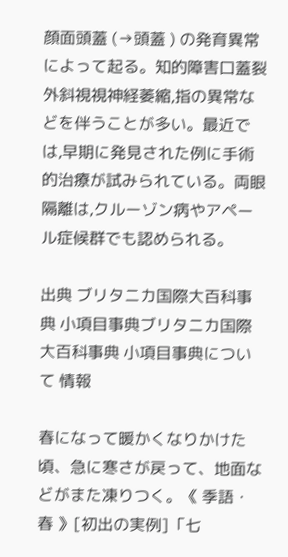顔面頭蓋 (→頭蓋 ) の発育異常によって起る。知的障害口蓋裂外斜視視神経萎縮,指の異常などを伴うことが多い。最近では,早期に発見された例に手術的治療が試みられている。両眼隔離は,クルーゾン病やアペール症候群でも認められる。

出典 ブリタニカ国際大百科事典 小項目事典ブリタニカ国際大百科事典 小項目事典について 情報

春になって暖かくなりかけた頃、急に寒さが戻って、地面などがまた凍りつく。《 季語・春 》[初出の実例]「七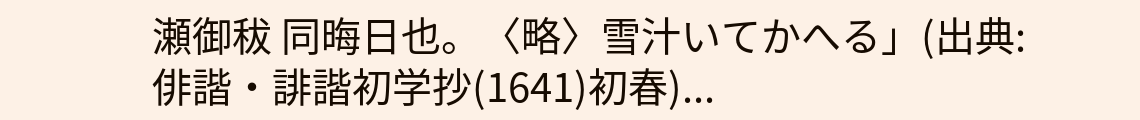瀬御秡 同晦日也。〈略〉雪汁いてかへる」(出典:俳諧・誹諧初学抄(1641)初春)...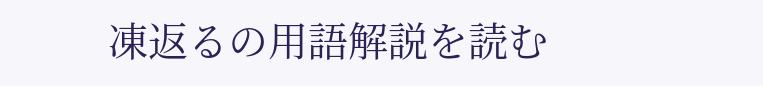凍返るの用語解説を読む